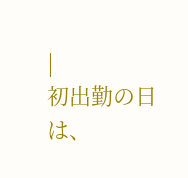|
初出勤の日は、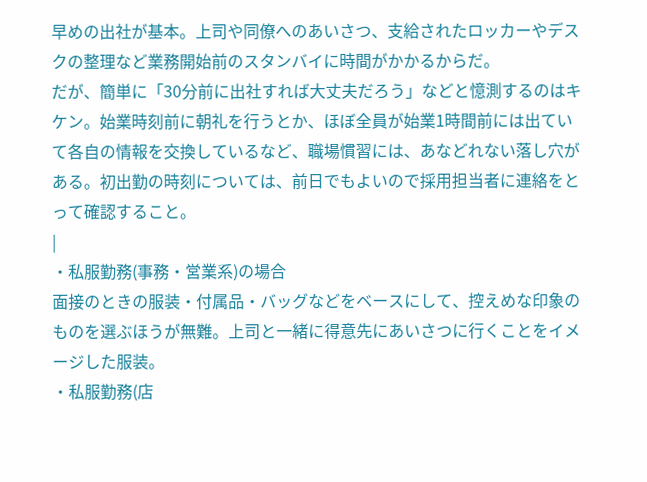早めの出社が基本。上司や同僚へのあいさつ、支給されたロッカーやデスクの整理など業務開始前のスタンバイに時間がかかるからだ。
だが、簡単に「30分前に出社すれば大丈夫だろう」などと憶測するのはキケン。始業時刻前に朝礼を行うとか、ほぼ全員が始業1時間前には出ていて各自の情報を交換しているなど、職場慣習には、あなどれない落し穴がある。初出勤の時刻については、前日でもよいので採用担当者に連絡をとって確認すること。
|
・私服勤務(事務・営業系)の場合
面接のときの服装・付属品・バッグなどをベースにして、控えめな印象のものを選ぶほうが無難。上司と一緒に得意先にあいさつに行くことをイメージした服装。
・私服勤務(店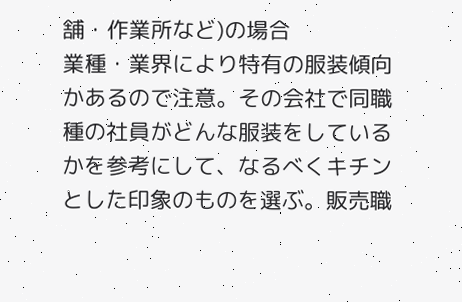舗・作業所など)の場合
業種・業界により特有の服装傾向かあるので注意。その会社で同職種の社員がどんな服装をしているかを参考にして、なるべくキチンとした印象のものを選ぶ。販売職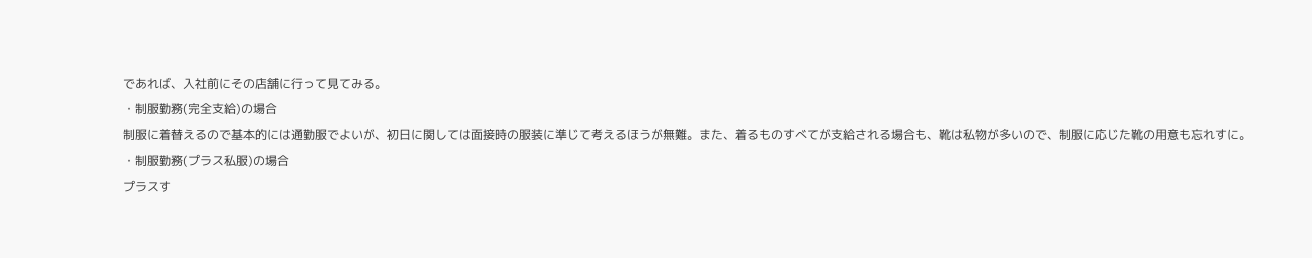であれば、入社前にその店舗に行って見てみる。
・制服勤務(完全支給)の場合
制服に着替えるので基本的には通勤服でよいが、初日に関しては面接時の服装に準じて考えるほうが無難。また、着るものすべてが支給される場合も、靴は私物が多いので、制服に応じた靴の用意も忘れすに。
・制服勤務(プラス私服)の場合
プラスす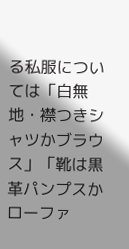る私服については「白無地・襟つきシャツかブラウス」「靴は黒革パンプスかローファ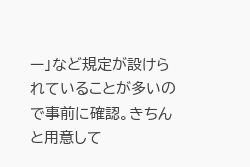ー」など規定が設けられていることが多いので事前に確認。きちんと用意して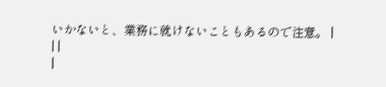いかないと、業務に就けないこともあるので注意。 |
| |
|